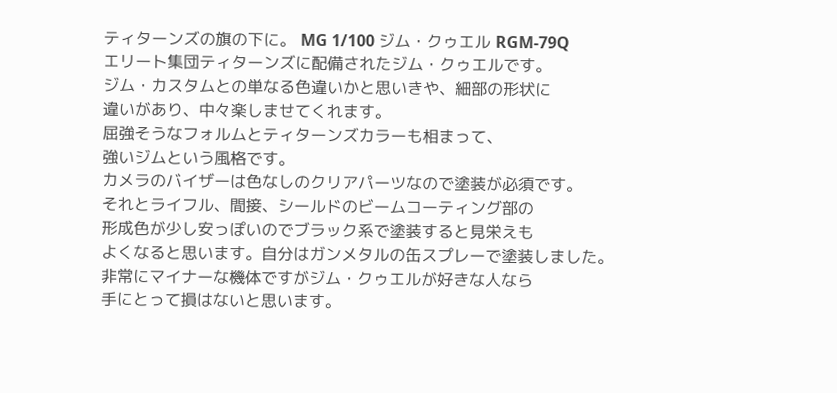ティターンズの旗の下に。 MG 1/100 ジム・クゥエル RGM-79Q
エリート集団ティターンズに配備されたジム・クゥエルです。
ジム・カスタムとの単なる色違いかと思いきや、細部の形状に
違いがあり、中々楽しませてくれます。
屈強そうなフォルムとティターンズカラーも相まって、
強いジムという風格です。
カメラのバイザーは色なしのクリアパーツなので塗装が必須です。
それとライフル、間接、シールドのビームコーティング部の
形成色が少し安っぽいのでブラック系で塗装すると見栄えも
よくなると思います。自分はガンメタルの缶スプレーで塗装しました。
非常にマイナーな機体ですがジム・クゥエルが好きな人なら
手にとって損はないと思います。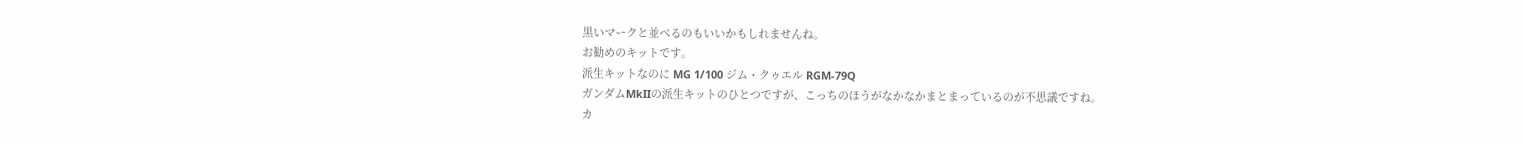黒いマークと並べるのもいいかもしれませんね。
お勧めのキットです。
派生キットなのに MG 1/100 ジム・クゥエル RGM-79Q
ガンダムMkIIの派生キットのひとつですが、こっちのほうがなかなかまとまっているのが不思議ですね。
カ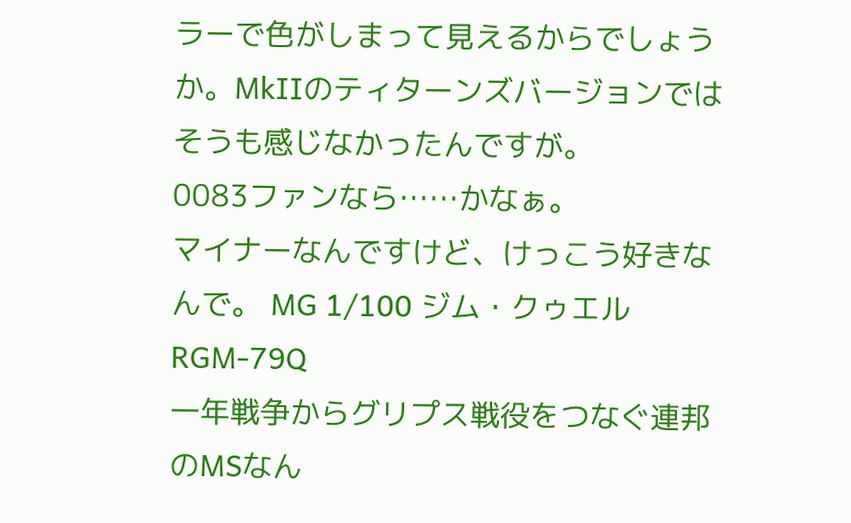ラーで色がしまって見えるからでしょうか。MkIIのティターンズバージョンではそうも感じなかったんですが。
0083ファンなら……かなぁ。
マイナーなんですけど、けっこう好きなんで。 MG 1/100 ジム・クゥエル RGM-79Q
一年戦争からグリプス戦役をつなぐ連邦のMSなん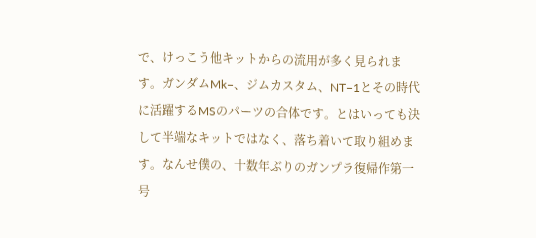で、けっこう他キットからの流用が多く見られます。ガンダムMk−、ジムカスタム、NT−1とその時代に活躍するMSのパーツの合体です。とはいっても決して半端なキットではなく、落ち着いて取り組めます。なんせ僕の、十数年ぶりのガンプラ復帰作第一号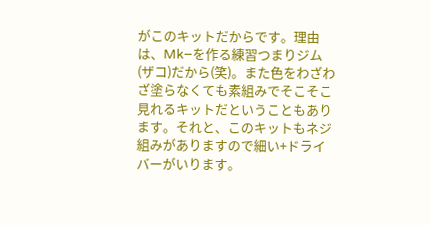がこのキットだからです。理由は、Mk−を作る練習つまりジム(ザコ)だから(笑)。また色をわざわざ塗らなくても素組みでそこそこ見れるキットだということもあります。それと、このキットもネジ組みがありますので細い+ドライバーがいります。